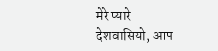मेरे प्यारे देशवासियो, आप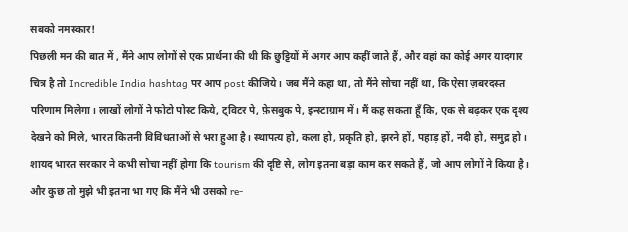सबको नमस्कार!
पिछली मन की बात में , मैंने आप लोगों से एक प्रार्थना की थी कि छुट्टियों में अगर आप कहीं जाते हैं, और वहां का कोई अगर यादगार चित्र है तो Incredible India hashtag पर आप post कीजिये। जब मैंने कहा था, तो मैंने सोचा नहीं था, कि ऐसा ज़बरदस्त परिणाम मिलेगा। लाखों लोगों ने फोटो पोस्ट किये, ट्विटर पे, फ़ेसबुक पे, इन्स्टाग्राम में। मैं कह सकता हूँ कि, एक से बढ़कर एक दृश्य देखने को मिले, भारत कितनी विविधताओं से भरा हुआ है। स्थापत्य हो, कला हो, प्रकृति हो, झरने हों, पहाड़ हों, नदी हो, समुद्र हो। शायद भारत सरकार ने कभी सोचा नहीं होगा कि tourism की दृष्टि से, लोग इतना बड़ा काम कर सकते हैं, जो आप लोगों ने किया है। और कुछ तो मुझे भी इतना भा गए कि मैंने भी उसको re-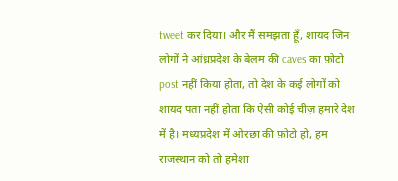tweet कर दिया। और मैं समझता हूँ, शायद जिन लोगों ने आंध्रप्रदेश के बेलम की caves का फ़ोटो post नहीं किया होता, तो देश के कई लोगों को शायद पता नहीं होता कि ऐसी कोई चीज़ हमारे देश में है। मध्यप्रदेश में ओरछा की फ़ोटो हो, हम राजस्थान को तो हमेशा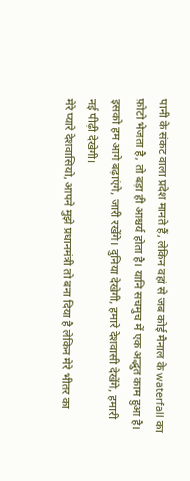पानी के संकट वाला प्रदेश मानते हैं, लेकिन वहां से जब कोई मैनाल के waterfall का फ़ोटो भेजता है, तो बड़ा ही आश्चर्य होता है। यानि सचमुच में एक अद्भुत काम हुआ है। इसको हम आगे बढ़ाएंगे, जारी रखेंगे। दुनिया देखेगी, हमारे देशवासी देखेंगे, हमारी नई पीढ़ी देखेगी।
मेरे प्यारे देशवासियो, आपने मुझे प्रधानमंत्री तो बना दिया है लेकिन मेरे भीतर का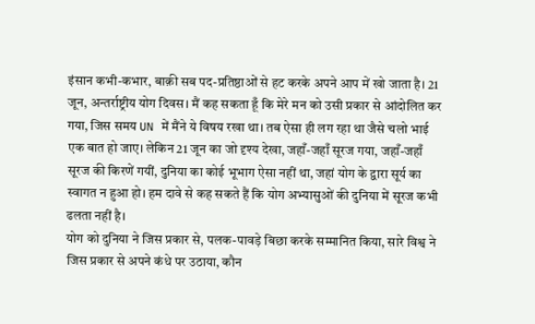इंसान कभी-कभार, बाक़ी सब पद-प्रतिष्ठाओं से हट करके अपने आप में खो जाता है। 21 जून, अन्तर्राष्ट्रीय योग दिवस। मैं कह सकता हूँ कि मेरे मन को उसी प्रकार से आंदोलित कर गया, जिस समय UN में मैंने ये विषय रखा था। तब ऐसा ही लग रहा था जैसे चलो भाई एक बात हो जाए। लेकिन 21 जून का जो दृश्य देखा, जहाँ-जहाँ सूरज गया, जहाँ-जहाँ सूरज की किरणें गयीं, दुनिया का कोई भूभाग ऐसा नहीं था, जहां योग के द्वारा सूर्य का स्वागत न हुआ हो। हम दावे से कह सकते हैं कि योग अभ्यासुओं की दुनिया में सूरज कभी ढलता नहीं है।
योग को दुनिया ने जिस प्रकार से, पलक-पावड़े बिछा करके सम्मानित किया, सारे विश्व ने जिस प्रकार से अपने कंधे पर उठाया, कौन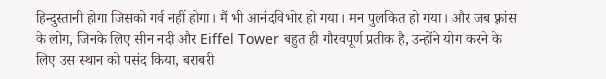हिन्दुस्तानी होगा जिसको गर्व नहीं होगा। मैं भी आनंदविभोर हो गया। मन पुलकित हो गया। और जब फ़्रांस के लोग, जिनके लिए सीन नदी और Eiffel Tower बहुत ही गौरवपूर्ण प्रतीक है, उन्होंने योग करने के लिए उस स्थान को पसंद किया, बराबरी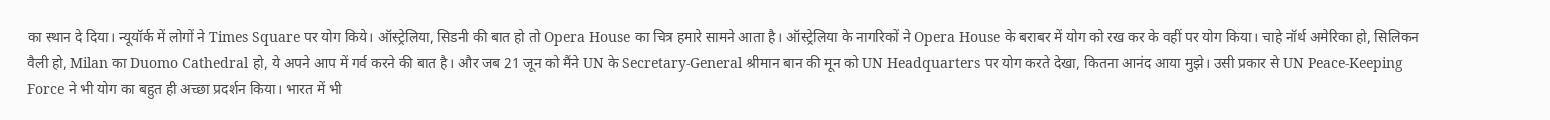का स्थान दे दिया। न्यूयॉर्क में लोगों ने Times Square पर योग किये। ऑस्ट्रेलिया, सिडनी की बात हो तो Opera House का चित्र हमारे सामने आता है। ऑस्ट्रेलिया के नागरिकों ने Opera House के बराबर में योग को रख कर के वहीं पर योग किया। चाहे नॉर्थ अमेरिका हो, सिलिकन वैली हो, Milan का Duomo Cathedral हो, ये अपने आप में गर्व करने की बात है। और जब 21 जून को मैंने UN के Secretary-General श्रीमान बान की मून को UN Headquarters पर योग करते देखा, कितना आनंद आया मुझे। उसी प्रकार से UN Peace-Keeping Force ने भी योग का बहुत ही अच्छा प्रदर्शन किया। भारत में भी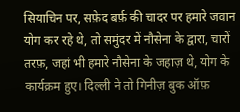सियाचिन पर, सफ़ेद बर्फ़ की चादर पर हमारे जवान योग कर रहे थे, तो समुंदर में नौसेना के द्वारा, चारों तरफ़, जहां भी हमारे नौसेना के जहाज़ थे, योग के कार्यक्रम हुए। दिल्ली ने तो गिनीज़ बुक ऑफ़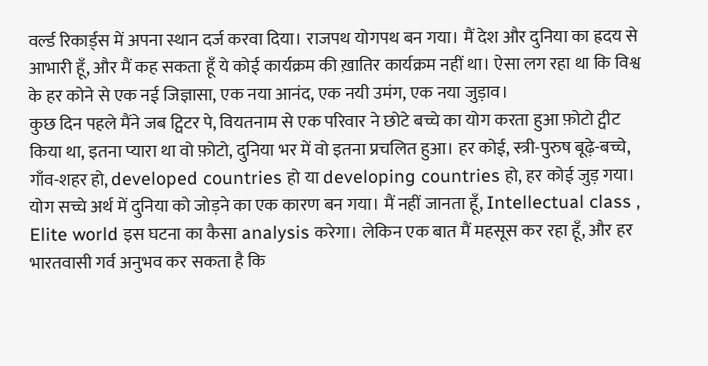वर्ल्ड रिकार्ड्स में अपना स्थान दर्ज करवा दिया। राजपथ योगपथ बन गया। मैं देश और दुनिया का ह्रदय से आभारी हूँ, और मैं कह सकता हूँ ये कोई कार्यक्रम की ख़ातिर कार्यक्रम नहीं था। ऐसा लग रहा था कि विश्व के हर कोने से एक नई जिज्ञासा, एक नया आनंद, एक नयी उमंग, एक नया जुड़ाव।
कुछ दिन पहले मैंने जब ट्विटर पे, वियतनाम से एक परिवार ने छोटे बच्चे का योग करता हुआ फ़ोटो ट्वीट किया था, इतना प्यारा था वो फ़ोटो, दुनिया भर में वो इतना प्रचलित हुआ। हर कोई, स्त्री-पुरुष बूढ़े-बच्चे, गाँव-शहर हो, developed countries हो या developing countries हो, हर कोई जुड़ गया। योग सच्चे अर्थ में दुनिया को जोड़ने का एक कारण बन गया। मैं नहीं जानता हूँ, Intellectual class , Elite world इस घटना का कैसा analysis करेगा। लेकिन एक बात मैं महसूस कर रहा हूँ, और हर भारतवासी गर्व अनुभव कर सकता है कि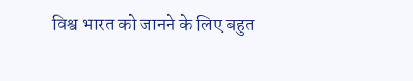विश्व भारत को जानने के लिए बहुत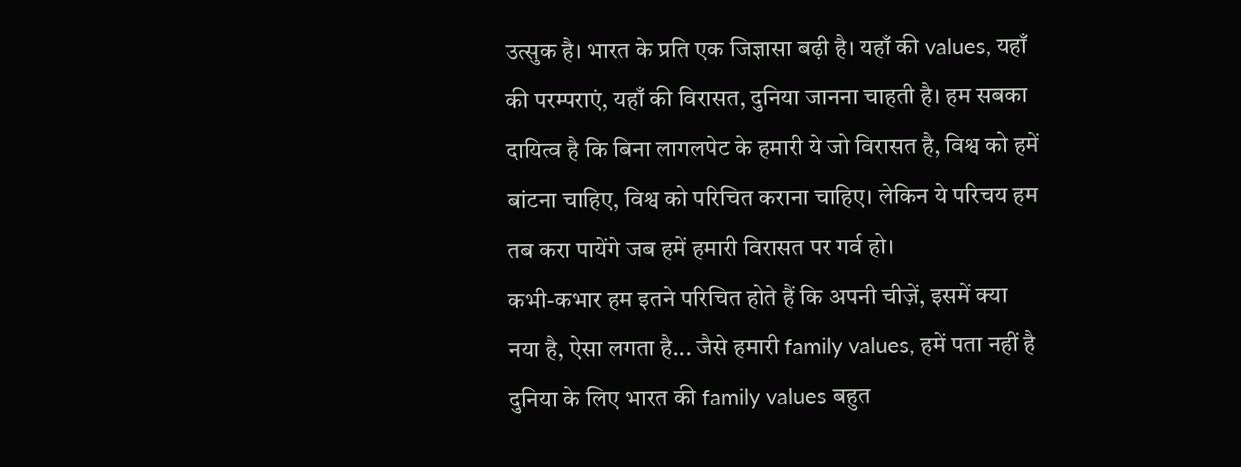उत्सुक है। भारत के प्रति एक जिज्ञासा बढ़ी है। यहाँ की values, यहाँ की परम्पराएं, यहाँ की विरासत, दुनिया जानना चाहती है। हम सबका दायित्व है कि बिना लागलपेट के हमारी ये जो विरासत है, विश्व को हमें बांटना चाहिए, विश्व को परिचित कराना चाहिए। लेकिन ये परिचय हम तब करा पायेंगे जब हमें हमारी विरासत पर गर्व हो।
कभी-कभार हम इतने परिचित होते हैं कि अपनी चीज़ें, इसमें क्या नया है, ऐसा लगता है... जैसे हमारी family values, हमें पता नहीं है दुनिया के लिए भारत की family values बहुत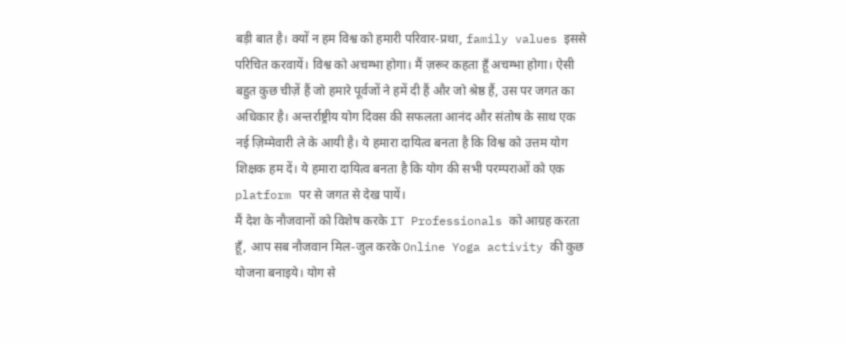बड़ी बात है। क्यों न हम विश्व को हमारी परिवार-प्रथा, family values इससे परिचित करवायें। विश्व को अचम्भा होगा। मैं ज़रूर कहता हूँ अचम्भा होगा। ऐसी बहुत कुछ चीज़ें हैं जो हमारे पूर्वजों ने हमें दी हैं और जो श्रेष्ठ हैं, उस पर जगत का अधिकार है। अन्तर्राष्ट्रीय योग दिवस की सफलता आनंद और संतोष के साथ एक नई ज़िम्मेवारी ले के आयी है। ये हमारा दायित्व बनता है कि विश्व को उत्तम योग शिक्षक हम दें। ये हमारा दायित्व बनता है कि योग की सभी परम्पराओं को एक platform पर से जगत से देख पायें।
मैं देश के नौजवानों को विशेष करके IT Professionals को आग्रह करता हूँ, आप सब नौजवान मिल-जुल करके Online Yoga activity की कुछ योजना बनाइये। योग से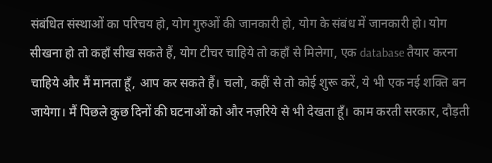संबंधित संस्थाओं का परिचय हो, योग गुरुओं की जानकारी हो, योग के संबंध में जानकारी हो। योग सीखना हो तो कहाँ सीख सकते हैं, योग टीचर चाहिये तो कहाँ से मिलेगा, एक database तैयार करना चाहिये और मैं मानता हूँ, आप कर सकते हैं। चलो, कहीं से तो कोई शुरू करें, ये भी एक नई शक्ति बन जायेगा। मैं पिछले कुछ दिनों की घटनाओं को और नज़रिये से भी देखता हूँ। काम करती सरकार, दौड़ती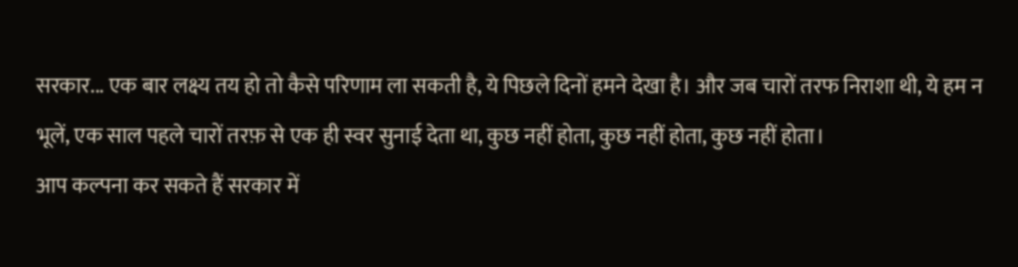सरकार... एक बार लक्ष्य तय हो तो कैसे परिणाम ला सकती है, ये पिछले दिनों हमने देखा है। और जब चारों तरफ निराशा थी, ये हम न भूलें, एक साल पहले चारों तरफ़ से एक ही स्वर सुनाई देता था, कुछ नहीं होता, कुछ नहीं होता, कुछ नहीं होता।
आप कल्पना कर सकते हैं सरकार में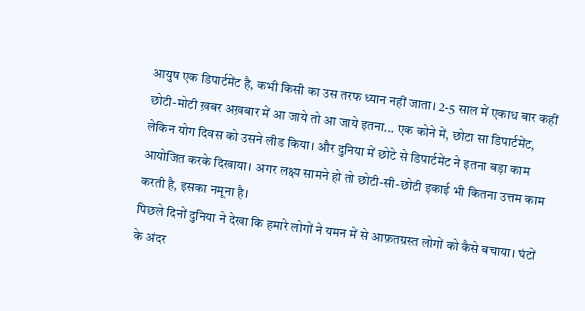आयुष एक डिपार्टमेंट है, कभी किसी का उस तरफ ध्यान नहीं जाता। 2-5 साल में एकाध बार कहीं छोटी-मोटी ख़बर अख़बार में आ जाये तो आ जाये इतना... एक कोने में, छोटा सा डिपार्टमेंट, लेकिन योग दिवस को उसने लीड किया। और दुनिया में छोटे से डिपार्टमेंट ने इतना बड़ा काम आयोजित करके दिखाया। अगर लक्ष्य सामने हो तो छोटी-सी-छोटी इकाई भी कितना उत्तम काम करती है, इसका नमूना है।
पिछले दिनों दुनिया ने देखा कि हमारे लोगों ने यमन में से आफ़तग्रस्त लोगों को कैसे बचाया। घंटों के अंदर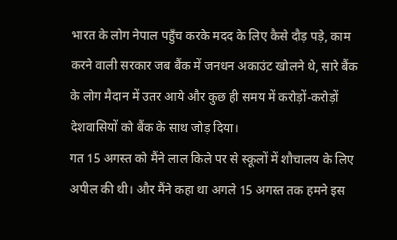भारत के लोग नेपाल पहुँच करके मदद के लिए कैसे दौड़ पड़े, काम करने वाली सरकार जब बैंक में जनधन अकाउंट खोलने थे, सारे बैंक के लोग मैदान में उतर आये और कुछ ही समय में करोड़ों-करोड़ों देशवासियों को बैंक के साथ जोड़ दिया।
गत 15 अगस्त को मैंने लाल किले पर से स्कूलों में शौचालय के लिए अपील की थी। और मैंने कहा था अगले 15 अगस्त तक हमने इस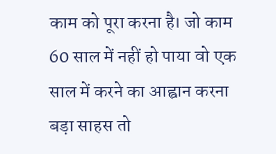काम को पूरा करना है। जो काम 60 साल में नहीं हो पाया वो एक साल में करने का आह्वान करना बड़ा साहस तो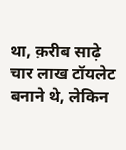था, क़रीब साढ़े चार लाख टॉयलेट बनाने थे, लेकिन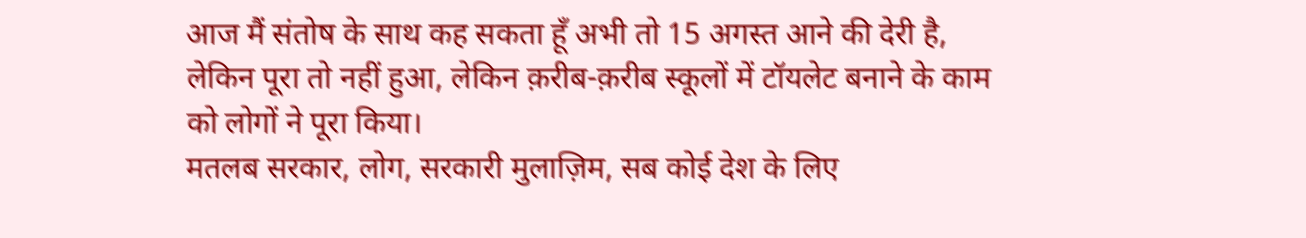आज मैं संतोष के साथ कह सकता हूँ अभी तो 15 अगस्त आने की देरी है, लेकिन पूरा तो नहीं हुआ, लेकिन क़रीब-क़रीब स्कूलों में टॉयलेट बनाने के काम को लोगों ने पूरा किया।
मतलब सरकार, लोग, सरकारी मुलाज़िम, सब कोई देश के लिए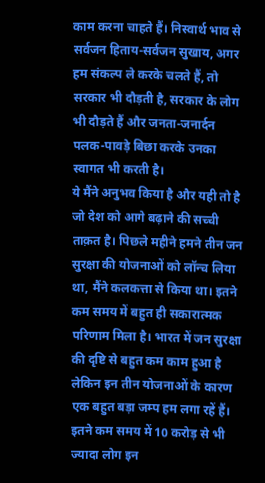काम करना चाहते हैं। निस्वार्थ भाव से सर्वजन हिताय-सर्वजन सुखाय, अगर हम संकल्प ले करके चलते हैं, तो सरकार भी दौड़ती है, सरकार के लोग भी दौड़ते हैं और जनता-जनार्दन पलक-पावड़े बिछा करके उनका स्वागत भी करती है।
ये मैंने अनुभव किया है और यही तो है जो देश को आगे बढ़ाने की सच्ची ताक़त है। पिछले महीने हमने तीन जन सुरक्षा की योजनाओं को लॉन्च लिया था, मैंने कलकत्ता से किया था। इतने कम समय में बहुत ही सकारात्मक परिणाम मिला है। भारत में जन सुरक्षा की दृष्टि से बहुत कम काम हुआ है लेकिन इन तीन योजनाओं के कारण एक बहुत बड़ा जम्प हम लगा रहें हैं। इतने कम समय में 10 करोड़ से भी ज्यादा लोग इन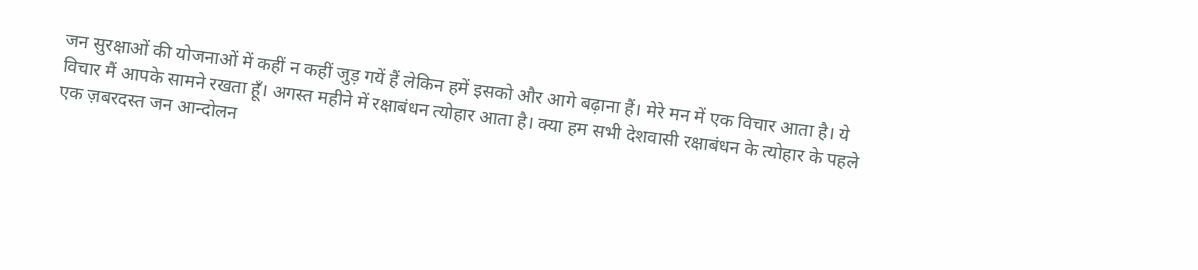जन सुरक्षाओं की योजनाओं में कहीं न कहीं जुड़ गयें हैं लेकिन हमें इसको और आगे बढ़ाना हैं। मेरे मन में एक विचार आता है। ये विचार मैं आपके सामने रखता हूँ। अगस्त महीने में रक्षाबंधन त्योहार आता है। क्या हम सभी देशवासी रक्षाबंधन के त्योहार के पहले एक ज़बरदस्त जन आन्दोलन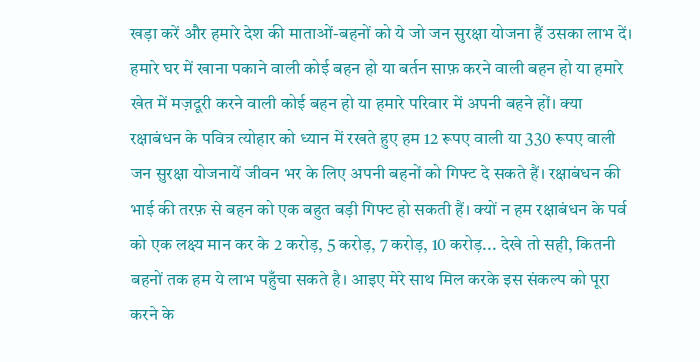खड़ा करें और हमारे देश की माताओं-बहनों को ये जो जन सुरक्षा योजना हैं उसका लाभ दें। हमारे घर में खाना पकाने वाली कोई बहन हो या बर्तन साफ़ करने वाली बहन हो या हमारे खेत में मज़दूरी करने वाली कोई बहन हो या हमारे परिवार में अपनी बहने हों। क्या रक्षाबंधन के पवित्र त्योहार को ध्यान में रखते हुए हम 12 रूपए वाली या 330 रूपए वाली जन सुरक्षा योजनायें जीवन भर के लिए अपनी बहनों को गिफ्ट दे सकते हैं। रक्षाबंधन की भाई की तरफ़ से बहन को एक बहुत बड़ी गिफ्ट हो सकती हैं। क्यों न हम रक्षाबंधन के पर्व को एक लक्ष्य मान कर के 2 करोड़, 5 करोड़, 7 करोड़, 10 करोड़... देखे तो सही, कितनी बहनों तक हम ये लाभ पहुँचा सकते है। आइए मेरे साथ मिल करके इस संकल्प को पूरा करने के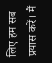लिए हम सब प्रयास करें। मैं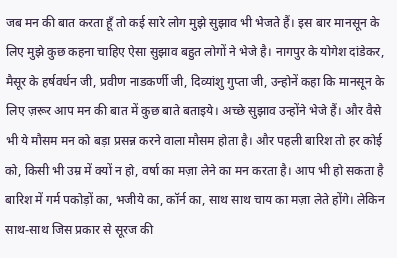जब मन की बात करता हूँ तो कई सारे लोग मुझे सुझाव भी भेजते हैं। इस बार मानसून के लिए मुझे कुछ कहना चाहिए ऐसा सुझाव बहुत लोगों ने भेजे है। नागपुर के योगेश दांडेकर, मैसूर के हर्षवर्धन जी, प्रवीण नाडकर्णी जी, दिव्यांशु गुप्ता जी, उन्होनें कहा कि मानसून के लिए ज़रूर आप मन की बात में कुछ बाते बताइये। अच्छे सुझाव उन्होंने भेजे हैं। और वैसे भी ये मौसम मन को बड़ा प्रसन्न करने वाला मौसम होता है। और पहली बारिश तो हर कोई को, किसी भी उम्र में क्यों न हो, वर्षा का मज़ा लेने का मन करता है। आप भी हो सकता है बारिश में गर्म पकोड़ों का, भजीये का, कॉर्न का, साथ साथ चाय का मज़ा लेते होंगे। लेकिन साथ-साथ जिस प्रकार से सूरज की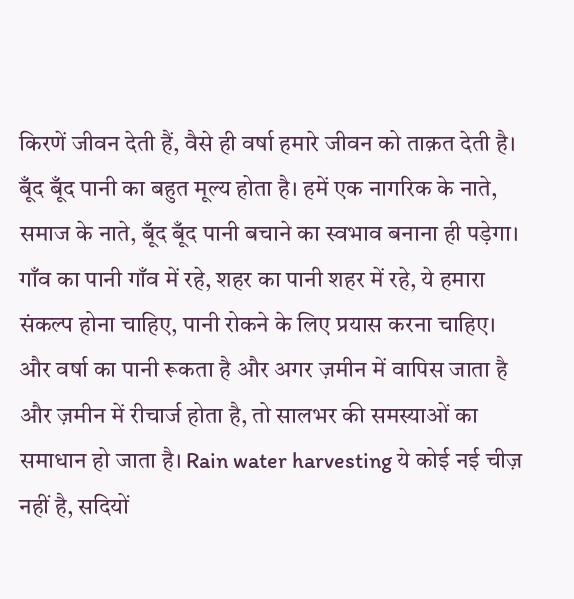किरणें जीवन देती हैं, वैसे ही वर्षा हमारे जीवन को ताक़त देती है। बूँद बूँद पानी का बहुत मूल्य होता है। हमें एक नागरिक के नाते, समाज के नाते, बूँद बूँद पानी बचाने का स्वभाव बनाना ही पड़ेगा। गाँव का पानी गाँव में रहे, शहर का पानी शहर में रहे, ये हमारा संकल्प होना चाहिए, पानी रोकने के लिए प्रयास करना चाहिए। और वर्षा का पानी रूकता है और अगर ज़मीन में वापिस जाता है और ज़मीन में रीचार्ज होता है, तो सालभर की समस्याओं का समाधान हो जाता है। Rain water harvesting ये कोई नई चीज़ नहीं है, सदियों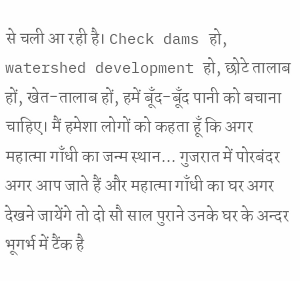से चली आ रही है। Check dams हो, watershed development हो, छोटे तालाब हों, खेत-तालाब हों, हमें बूँद-बूँद पानी को बचाना चाहिए। मैं हमेशा लोगों को कहता हूँ कि अगर महात्मा गाँधी का जन्म स्थान... गुजरात में पोरबंदर अगर आप जाते हैं और महात्मा गाँधी का घर अगर देखने जायेंगे तो दो सौ साल पुराने उनके घर के अन्दर भूगर्भ में टैंक है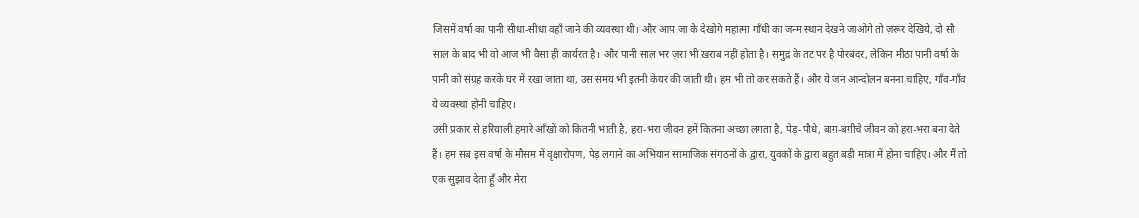जिसमें वर्षा का पानी सीधा-सीधा वहाँ जाने की व्यवस्था थी। और आप जा के देखोगे महात्मा गाँधी का जन्म स्थान देखने जाओगे तो ज़रूर देखिये, दो सौ साल के बाद भी वो आज भी वैसा ही कार्यरत है। और पानी साल भर ज़रा भी ख़राब नहीं होता है। समुद्र के तट पर है पोरबंदर, लेकिन मीठा पानी वर्षा के पानी को संग्रह करके घर में रखा जाता था, उस समय भी इतनी केयर की जाती थी। हम भी तो कर सकते हैं। और ये जन आन्दोलन बनना चाहिए, गाँव-गाँव ये व्यवस्था होनी चाहिए।
उसी प्रकार से हरियाली हमारे आँखों को कितनी भाती है, हरा-भरा जीवन हमें कितना अच्छा लगता है, पेड़-पौधे, बाग़-बग़ीचे जीवन को हरा-भरा बना देते हैं। हम सब इस वर्षा के मौसम में वृक्षारोपण, पेड़ लगाने का अभियान सामाजिक संगठनों के द्वारा, युवकों के द्वारा बहुत बड़ी मात्रा में होना चाहिए। और मैं तो एक सुझाव देता हूँ और मेरा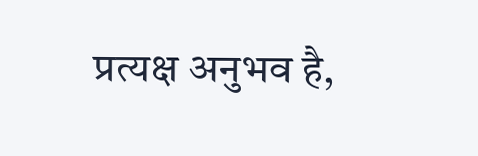प्रत्यक्ष अनुभव है,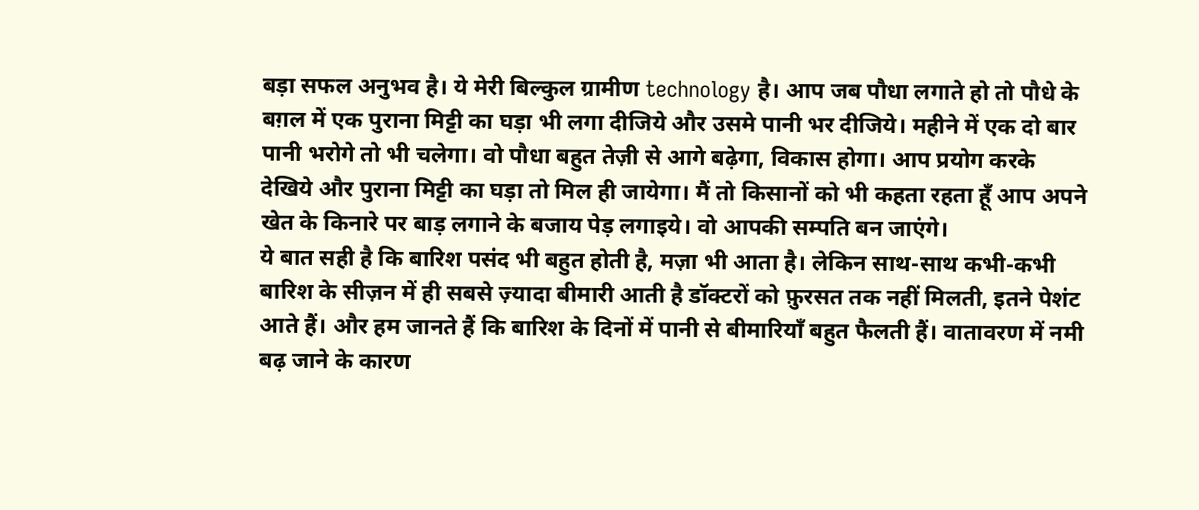बड़ा सफल अनुभव है। ये मेरी बिल्कुल ग्रामीण technology है। आप जब पौधा लगाते हो तो पौधे के बग़ल में एक पुराना मिट्टी का घड़ा भी लगा दीजिये और उसमे पानी भर दीजिये। महीने में एक दो बार पानी भरोगे तो भी चलेगा। वो पौधा बहुत तेज़ी से आगे बढ़ेगा, विकास होगा। आप प्रयोग करके देखिये और पुराना मिट्टी का घड़ा तो मिल ही जायेगा। मैं तो किसानों को भी कहता रहता हूँ आप अपने खेत के किनारे पर बाड़ लगाने के बजाय पेड़ लगाइये। वो आपकी सम्पति बन जाएंगे।
ये बात सही है कि बारिश पसंद भी बहुत होती है, मज़ा भी आता है। लेकिन साथ-साथ कभी-कभी बारिश के सीज़न में ही सबसे ज़्यादा बीमारी आती है डॉक्टरों को फ़ुरसत तक नहीं मिलती, इतने पेशंट आते हैं। और हम जानते हैं कि बारिश के दिनों में पानी से बीमारियाँ बहुत फैलती हैं। वातावरण में नमी बढ़ जाने के कारण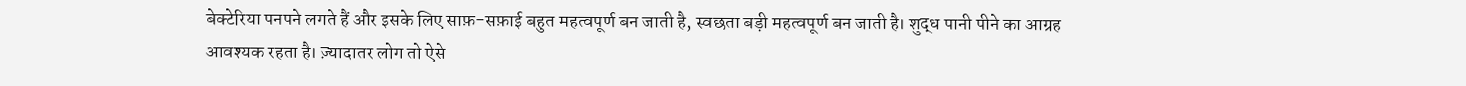बेक्टेरिया पनपने लगते हैं और इसके लिए साफ़-सफ़ाई बहुत महत्वपूर्ण बन जाती है, स्वछता बड़ी महत्वपूर्ण बन जाती है। शुद्ध पानी पीने का आग्रह आवश्यक रहता है। ज़्यादातर लोग तो ऐसे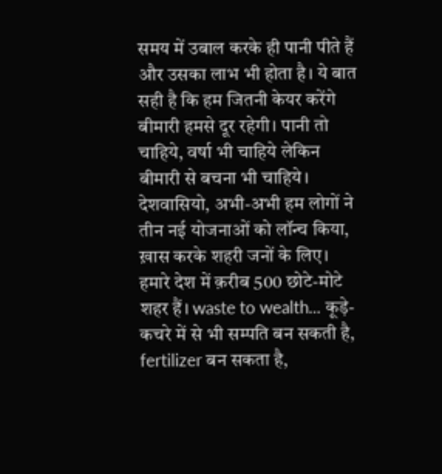समय में उबाल करके ही पानी पीते हैं और उसका लाभ भी होता है। ये बात सही है कि हम जितनी केयर करेंगे बीमारी हमसे दूर रहेगी। पानी तो चाहिये, वर्षा भी चाहिये लेकिन बीमारी से बचना भी चाहिये।
देशवासियो, अभी-अभी हम लोगों ने तीन नई योजनाओं को लॉन्च किया, ख़ास करके शहरी जनों के लिए। हमारे देश में क़रीब 500 छोटे-मोटे शहर हैं। waste to wealth... कूड़े-कचरे में से भी सम्पति बन सकती है, fertilizer बन सकता है,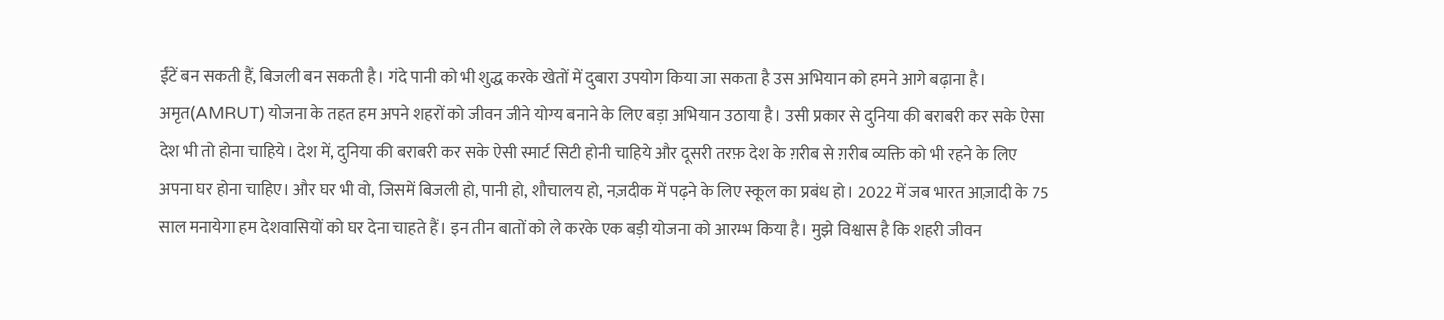ईंटें बन सकती हैं, बिजली बन सकती है। गंदे पानी को भी शुद्ध करके खेतों में दुबारा उपयोग किया जा सकता है उस अभियान को हमने आगे बढ़ाना है।
अमृत(AMRUT) योजना के तहत हम अपने शहरों को जीवन जीने योग्य बनाने के लिए बड़ा अभियान उठाया है। उसी प्रकार से दुनिया की बराबरी कर सके ऐसा देश भी तो होना चाहिये। देश में, दुनिया की बराबरी कर सके ऐसी स्मार्ट सिटी होनी चाहिये और दूसरी तरफ़ देश के ग़रीब से ग़रीब व्यक्ति को भी रहने के लिए अपना घर होना चाहिए। और घर भी वो, जिसमें बिजली हो, पानी हो, शौचालय हो, नज़दीक में पढ़ने के लिए स्कूल का प्रबंध हो। 2022 में जब भारत आज़ादी के 75 साल मनायेगा हम देशवासियों को घर देना चाहते हैं। इन तीन बातों को ले करके एक बड़ी योजना को आरम्भ किया है। मुझे विश्वास है कि शहरी जीवन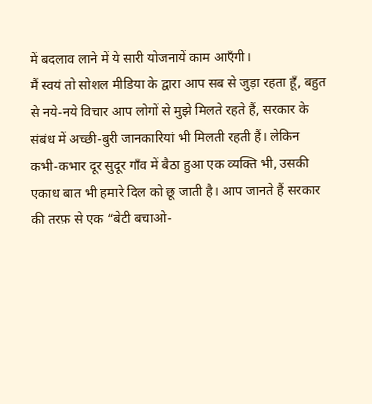में बदलाव लाने में ये सारी योजनायें काम आएँगी।
मैं स्वयं तो सोशल मीडिया के द्वारा आप सब से जुड़ा रहता हूँ, बहुत से नये-नये विचार आप लोगों से मुझे मिलते रहते हैं, सरकार के संबंध में अच्छी-बुरी जानकारियां भी मिलती रहती हैं। लेकिन कभी-कभार दूर सुदूर गाँव में बैठा हुआ एक व्यक्ति भी, उसकी एकाध बात भी हमारे दिल को छू जाती है। आप जानते हैं सरकार की तरफ़ से एक “बेटी बचाओ-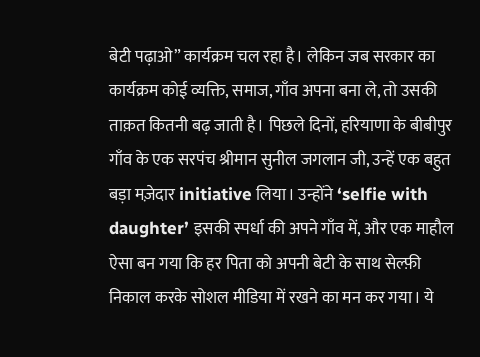बेटी पढ़ाओ” कार्यक्रम चल रहा है। लेकिन जब सरकार का कार्यक्रम कोई व्यक्ति, समाज, गाँव अपना बना ले, तो उसकी ताक़त कितनी बढ़ जाती है। पिछले दिनों, हरियाणा के बीबीपुर गाँव के एक सरपंच श्रीमान सुनील जगलान जी, उन्हें एक बहुत बड़ा मज़ेदार initiative लिया। उन्होंने ‘selfie with daughter’ इसकी स्पर्धा की अपने गाँव में, और एक माहौल ऐसा बन गया कि हर पिता को अपनी बेटी के साथ सेल्फ़ी निकाल करके सोशल मीडिया में रखने का मन कर गया। ये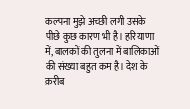कल्पना मुझे अच्छी लगी उसके पीछे कुछ कारण भी है। हरियाणा में, बालकों की तुलना में बालिकाओं की संख्या बहुत कम है। देश के क़रीब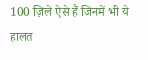100 ज़िले ऐसे हैं जिनमें भी ये हालत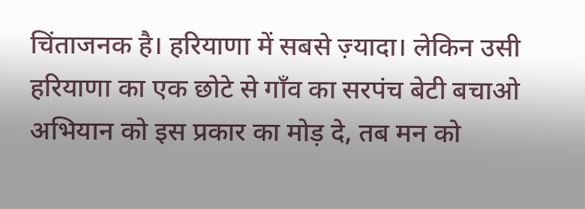चिंताजनक है। हरियाणा में सबसे ज़्यादा। लेकिन उसी हरियाणा का एक छोटे से गाँव का सरपंच बेटी बचाओ अभियान को इस प्रकार का मोड़ दे, तब मन को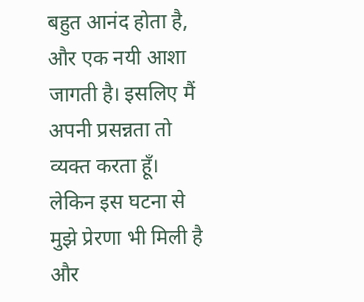बहुत आनंद होता है, और एक नयी आशा जागती है। इसलिए मैं अपनी प्रसन्नता तो व्यक्त करता हूँ। लेकिन इस घटना से मुझे प्रेरणा भी मिली है और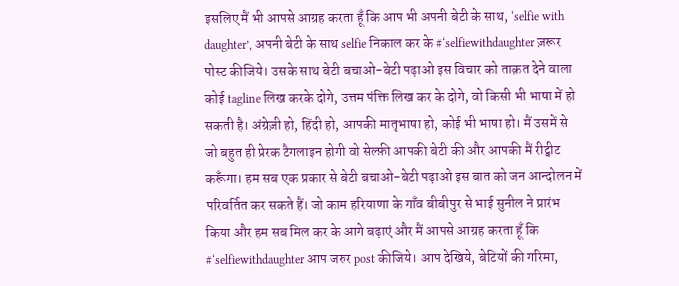इसलिए मैं भी आपसे आग्रह करता हूँ कि आप भी अपनी बेटी के साथ, ‘selfie with daughter’, अपनी बेटी के साथ selfie निकाल कर के #‘selfiewithdaughter ज़रूर पोस्ट कीजिये। उसके साथ बेटी बचाओ-बेटी पढ़ाओ इस विचार को ताक़त देने वाला कोई tagline लिख करके दोगे, उत्तम पंक्ति लिख कर के दोगे, वो किसी भी भाषा में हो सकती है। अंग्रेज़ी हो, हिंदी हो, आपकी मातृभाषा हो, कोई भी भाषा हो। मैं उसमें से जो बहुत ही प्रेरक टैगलाइन होगी वो सेल्फ़ी आपकी बेटी की और आपकी मैं रीट्वीट करूँगा। हम सब एक प्रकार से बेटी बचाओ-बेटी पढ़ाओ इस बात को जन आन्दोलन में परिवर्तित कर सकते हैं। जो काम हरियाणा के गाँव बीबीपुर से भाई सुनील ने प्रारंभ किया और हम सब मिल कर के आगे बढ़ाएं और मैं आपसे आग्रह करता हूँ कि #‘selfiewithdaughter आप जरुर post कीजिये। आप देखिये, बेटियों की गरिमा,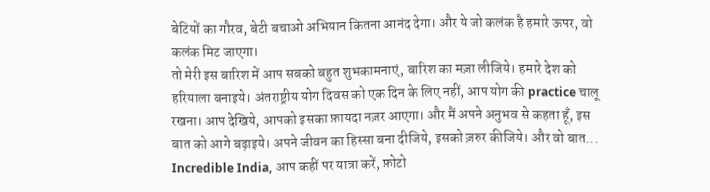बेटियों का गौरव, बेटी बचाओ अभियान कितना आनंद देगा। और ये जो कलंक है हमारे ऊपर, वो कलंक मिट जाएगा।
तो मेरी इस बारिश में आप सबको बहुत शुभकामनाएं, बारिश का मज़ा लीजिये। हमारे देश को हरियाला बनाइये। अंतराष्ट्रीय योग दिवस को एक दिन के लिए नहीं, आप योग की practice चालू रखना। आप देखिये, आपको इसका फ़ायदा नज़र आएगा। और मैं अपने अनुभव से कहता हूँ, इस बात को आगे बढ़ाइये। अपने जीवन का हिस्सा बना दीजिये, इसको ज़रुर कीजिये। और वो बात... Incredible India, आप कहीं पर यात्रा करें, फ़ोटो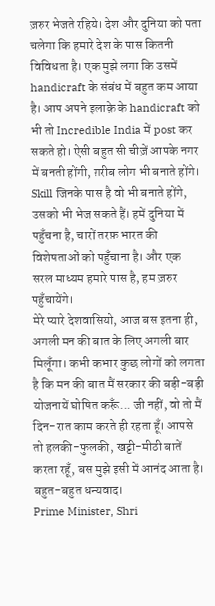ज़रुर भेजते रहिये। देश और दुनिया को पता चलेगा कि हमारे देश के पास कितनी विविधता है। एक मुझे लगा कि उसमें handicraft के संबंध में बहुत कम आया है। आप अपने इलाक़े के handicraft को भी तो Incredible India में post कर सकते हो। ऐसी बहुत सी चीज़ें आपके नगर में बनती होंगी, ग़रीब लोग भी बनाते होंगे। Skill जिनके पास है वो भी बनाते होंगे, उसको भी भेज सकते हैं। हमें दुनिया में पहुँचना है, चारों तरफ़ भारत की विशेषताओं को पहुँचाना है। और एक सरल माध्यम हमारे पास है, हम ज़रुर पहुँचायेंगे।
मेरे प्यारे देशवासियो, आज बस इतना ही, अगली मन की बात के लिए अगली बार मिलूँगा। कभी कभार कुछ लोगों को लगता है कि मन की बात मैं सरकार की बड़ी-बड़ी योजनायें घोषित करूँ... जी नहीं, वो तो मैं दिन-रात काम करते ही रहता हूँ। आपसे तो हलकी-फुलकी, खट्टी-मीठी बातें करता रहूँ, बस मुझे इसी में आनंद आता है। बहुत-बहुत धन्यवाद।
Prime Minister, Shri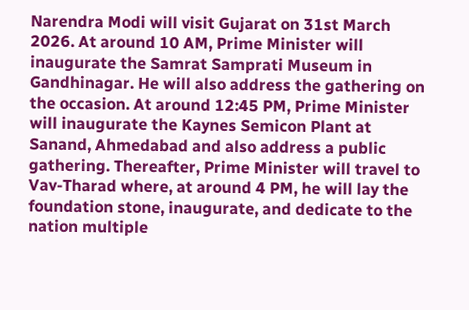Narendra Modi will visit Gujarat on 31st March 2026. At around 10 AM, Prime Minister will inaugurate the Samrat Samprati Museum in Gandhinagar. He will also address the gathering on the occasion. At around 12:45 PM, Prime Minister will inaugurate the Kaynes Semicon Plant at Sanand, Ahmedabad and also address a public gathering. Thereafter, Prime Minister will travel to Vav-Tharad where, at around 4 PM, he will lay the foundation stone, inaugurate, and dedicate to the nation multiple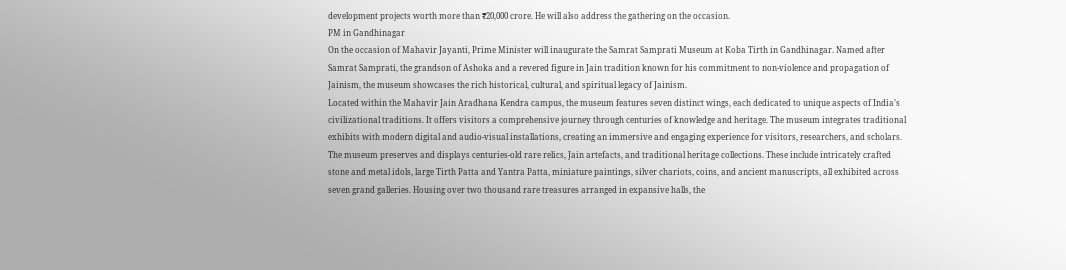development projects worth more than ₹20,000 crore. He will also address the gathering on the occasion.
PM in Gandhinagar
On the occasion of Mahavir Jayanti, Prime Minister will inaugurate the Samrat Samprati Museum at Koba Tirth in Gandhinagar. Named after Samrat Samprati, the grandson of Ashoka and a revered figure in Jain tradition known for his commitment to non-violence and propagation of Jainism, the museum showcases the rich historical, cultural, and spiritual legacy of Jainism.
Located within the Mahavir Jain Aradhana Kendra campus, the museum features seven distinct wings, each dedicated to unique aspects of India’s civilizational traditions. It offers visitors a comprehensive journey through centuries of knowledge and heritage. The museum integrates traditional exhibits with modern digital and audio-visual installations, creating an immersive and engaging experience for visitors, researchers, and scholars.
The museum preserves and displays centuries-old rare relics, Jain artefacts, and traditional heritage collections. These include intricately crafted stone and metal idols, large Tirth Patta and Yantra Patta, miniature paintings, silver chariots, coins, and ancient manuscripts, all exhibited across seven grand galleries. Housing over two thousand rare treasures arranged in expansive halls, the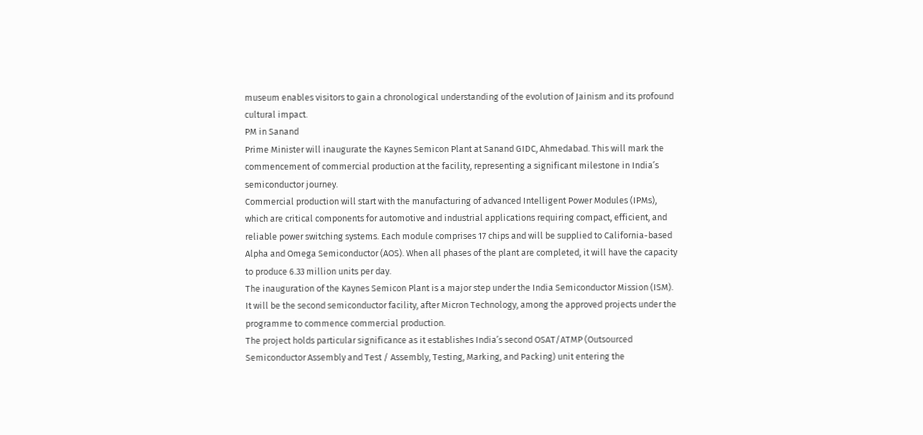museum enables visitors to gain a chronological understanding of the evolution of Jainism and its profound cultural impact.
PM in Sanand
Prime Minister will inaugurate the Kaynes Semicon Plant at Sanand GIDC, Ahmedabad. This will mark the commencement of commercial production at the facility, representing a significant milestone in India’s semiconductor journey.
Commercial production will start with the manufacturing of advanced Intelligent Power Modules (IPMs), which are critical components for automotive and industrial applications requiring compact, efficient, and reliable power switching systems. Each module comprises 17 chips and will be supplied to California-based Alpha and Omega Semiconductor (AOS). When all phases of the plant are completed, it will have the capacity to produce 6.33 million units per day.
The inauguration of the Kaynes Semicon Plant is a major step under the India Semiconductor Mission (ISM). It will be the second semiconductor facility, after Micron Technology, among the approved projects under the programme to commence commercial production.
The project holds particular significance as it establishes India’s second OSAT/ATMP (Outsourced Semiconductor Assembly and Test / Assembly, Testing, Marking, and Packing) unit entering the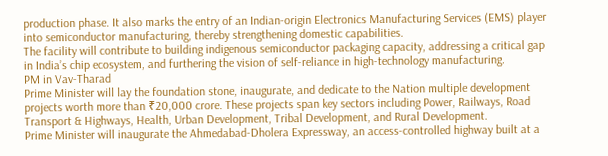production phase. It also marks the entry of an Indian-origin Electronics Manufacturing Services (EMS) player into semiconductor manufacturing, thereby strengthening domestic capabilities.
The facility will contribute to building indigenous semiconductor packaging capacity, addressing a critical gap in India’s chip ecosystem, and furthering the vision of self-reliance in high-technology manufacturing.
PM in Vav-Tharad
Prime Minister will lay the foundation stone, inaugurate, and dedicate to the Nation multiple development projects worth more than ₹20,000 crore. These projects span key sectors including Power, Railways, Road Transport & Highways, Health, Urban Development, Tribal Development, and Rural Development.
Prime Minister will inaugurate the Ahmedabad-Dholera Expressway, an access-controlled highway built at a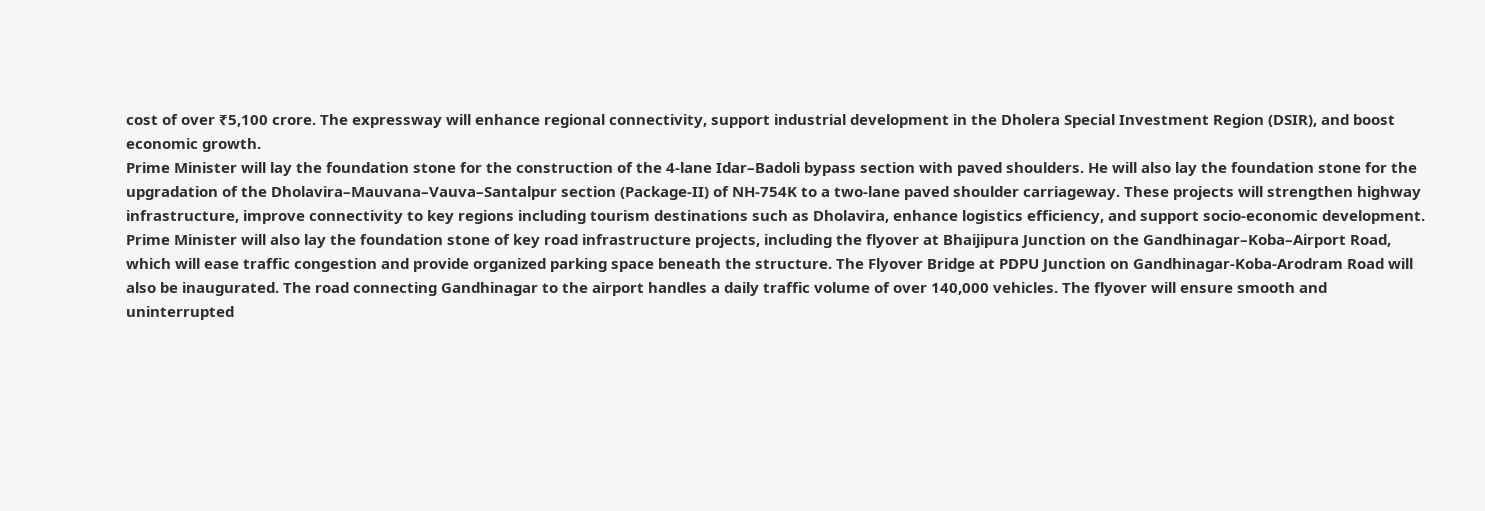cost of over ₹5,100 crore. The expressway will enhance regional connectivity, support industrial development in the Dholera Special Investment Region (DSIR), and boost economic growth.
Prime Minister will lay the foundation stone for the construction of the 4-lane Idar–Badoli bypass section with paved shoulders. He will also lay the foundation stone for the upgradation of the Dholavira–Mauvana–Vauva–Santalpur section (Package-II) of NH-754K to a two-lane paved shoulder carriageway. These projects will strengthen highway infrastructure, improve connectivity to key regions including tourism destinations such as Dholavira, enhance logistics efficiency, and support socio-economic development.
Prime Minister will also lay the foundation stone of key road infrastructure projects, including the flyover at Bhaijipura Junction on the Gandhinagar–Koba–Airport Road, which will ease traffic congestion and provide organized parking space beneath the structure. The Flyover Bridge at PDPU Junction on Gandhinagar-Koba-Arodram Road will also be inaugurated. The road connecting Gandhinagar to the airport handles a daily traffic volume of over 140,000 vehicles. The flyover will ensure smooth and uninterrupted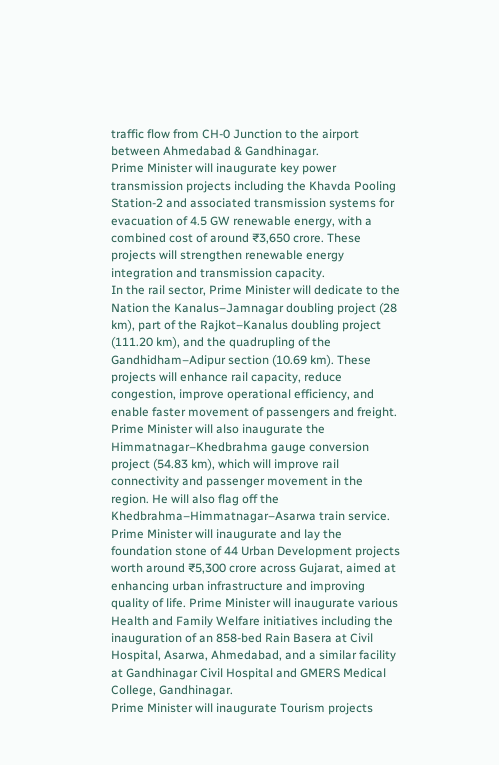traffic flow from CH-0 Junction to the airport between Ahmedabad & Gandhinagar.
Prime Minister will inaugurate key power transmission projects including the Khavda Pooling Station-2 and associated transmission systems for evacuation of 4.5 GW renewable energy, with a combined cost of around ₹3,650 crore. These projects will strengthen renewable energy integration and transmission capacity.
In the rail sector, Prime Minister will dedicate to the Nation the Kanalus–Jamnagar doubling project (28 km), part of the Rajkot–Kanalus doubling project (111.20 km), and the quadrupling of the Gandhidham–Adipur section (10.69 km). These projects will enhance rail capacity, reduce congestion, improve operational efficiency, and enable faster movement of passengers and freight.
Prime Minister will also inaugurate the Himmatnagar–Khedbrahma gauge conversion project (54.83 km), which will improve rail connectivity and passenger movement in the region. He will also flag off the Khedbrahma–Himmatnagar–Asarwa train service.
Prime Minister will inaugurate and lay the foundation stone of 44 Urban Development projects worth around ₹5,300 crore across Gujarat, aimed at enhancing urban infrastructure and improving quality of life. Prime Minister will inaugurate various Health and Family Welfare initiatives including the inauguration of an 858-bed Rain Basera at Civil Hospital, Asarwa, Ahmedabad, and a similar facility at Gandhinagar Civil Hospital and GMERS Medical College, Gandhinagar.
Prime Minister will inaugurate Tourism projects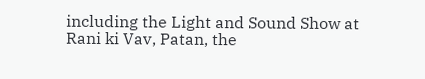including the Light and Sound Show at Rani ki Vav, Patan, the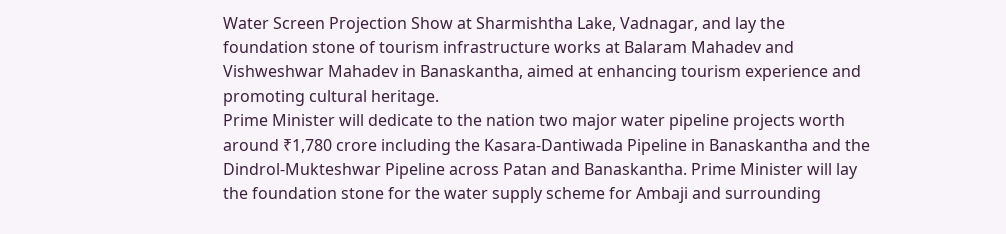Water Screen Projection Show at Sharmishtha Lake, Vadnagar, and lay the foundation stone of tourism infrastructure works at Balaram Mahadev and Vishweshwar Mahadev in Banaskantha, aimed at enhancing tourism experience and promoting cultural heritage.
Prime Minister will dedicate to the nation two major water pipeline projects worth around ₹1,780 crore including the Kasara-Dantiwada Pipeline in Banaskantha and the Dindrol-Mukteshwar Pipeline across Patan and Banaskantha. Prime Minister will lay the foundation stone for the water supply scheme for Ambaji and surrounding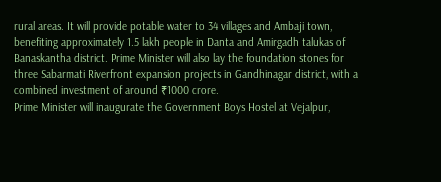rural areas. It will provide potable water to 34 villages and Ambaji town, benefiting approximately 1.5 lakh people in Danta and Amirgadh talukas of Banaskantha district. Prime Minister will also lay the foundation stones for three Sabarmati Riverfront expansion projects in Gandhinagar district, with a combined investment of around ₹1000 crore.
Prime Minister will inaugurate the Government Boys Hostel at Vejalpur,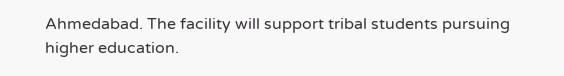Ahmedabad. The facility will support tribal students pursuing higher education.